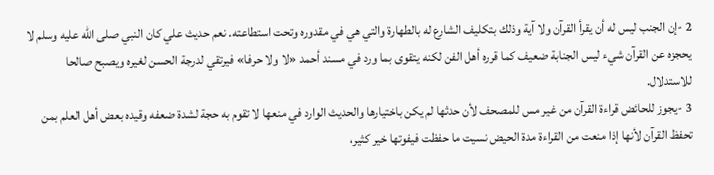2 -إن الجنب ليس له أن يقرأ القرآن ولا آية وذلك بتكليف الشارع له بالطهارة والتي هي في مقدوره وتحت استطاعته. نعم حديث علي كان النبي صلى الله عليه وسلم لا يحجزه عن القرآن شيء ليس الجنابة ضعيف كما قرره أهل الفن لكنه يتقوى بما ورد في مسند أحمد «لا ولا حرفا» فيرتقي لدرجة الحسن لغيره ويصبح صالحا للاستدلال.
3 -يجوز للحائض قراءة القرآن من غير مس للمصحف لأن حدثها لم يكن باختيارها والحديث الوارد في منعها لا تقوم به حجة لشدة ضعفه وقيده بعض أهل العلم بمن تحفظ القرآن لأنها إذا منعت من القراءة مدة الحيض نسيت ما حفظت فيفوتها خير كثير،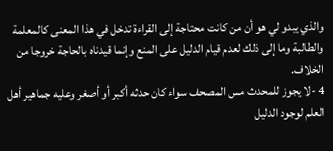والذي يبدو لي هو أن من كانت محتاجة إلى القراءة تدخل في هذا المعنى كالمعلمة والطالبة وما إلى ذلك لعدم قيام الدليل على المنع وإنما قيدناه بالحاجة خروجا من الخلاف.
4 -لا يجوز للمحدث مس المصحف سواء كان حدثه أكبر أو أصغر وعليه جماهير أهل العلم لوجود الدليل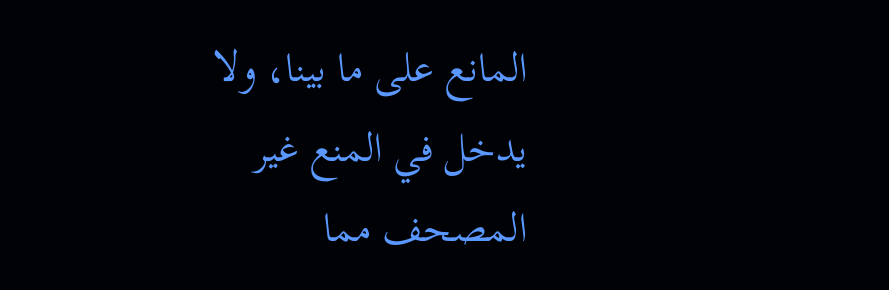المانع على ما بينا، ولا يدخل في المنع غير المصحف مما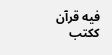فيه قرآن ككتب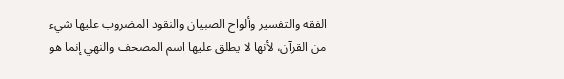الفقه والتفسير وألواح الصبيان والنقود المضروب عليها شيء من القرآن، لأنها لا يطلق عليها اسم المصحف والنهي إنما هو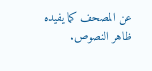عن المصحف كما يفيده ظاهر النصوص.